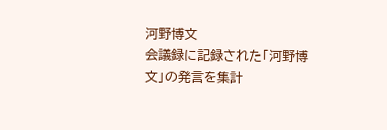河野博文
会議録に記録された「河野博文」の発言を集計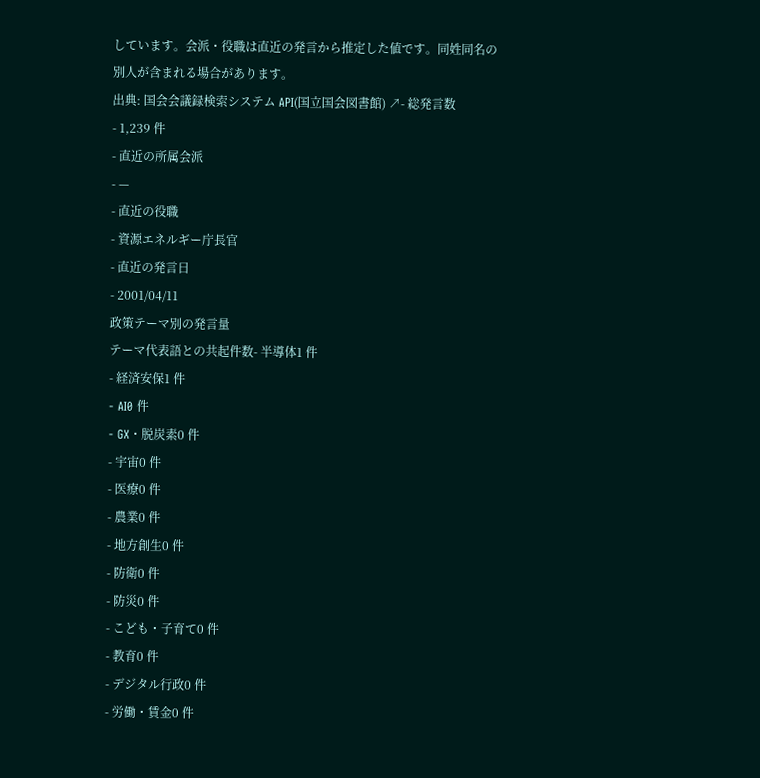しています。会派・役職は直近の発言から推定した値です。同姓同名の別人が含まれる場合があります。
出典: 国会会議録検索システム API(国立国会図書館) ↗- 総発言数
- 1,239 件
- 直近の所属会派
- —
- 直近の役職
- 資源エネルギー庁長官
- 直近の発言日
- 2001/04/11
政策テーマ別の発言量
テーマ代表語との共起件数- 半導体1 件
- 経済安保1 件
- AI0 件
- GX・脱炭素0 件
- 宇宙0 件
- 医療0 件
- 農業0 件
- 地方創生0 件
- 防衛0 件
- 防災0 件
- こども・子育て0 件
- 教育0 件
- デジタル行政0 件
- 労働・賃金0 件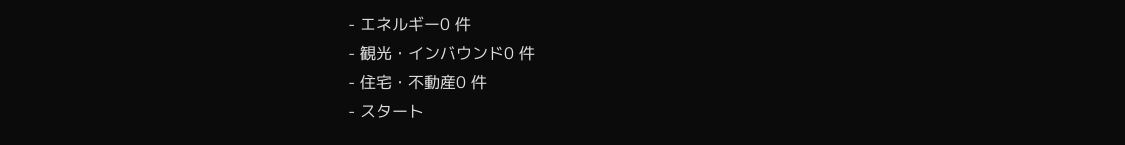- エネルギー0 件
- 観光・インバウンド0 件
- 住宅・不動産0 件
- スタート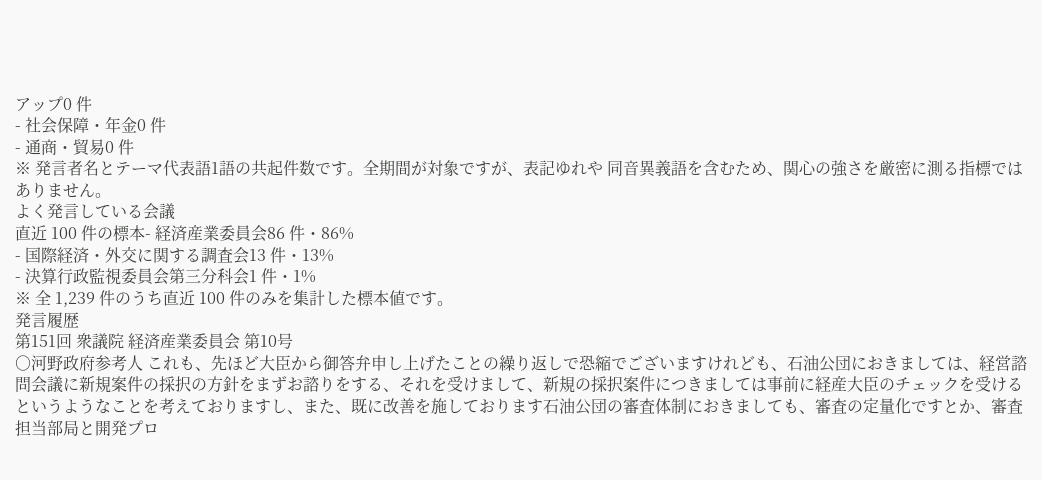アップ0 件
- 社会保障・年金0 件
- 通商・貿易0 件
※ 発言者名とテーマ代表語1語の共起件数です。全期間が対象ですが、表記ゆれや 同音異義語を含むため、関心の強さを厳密に測る指標ではありません。
よく発言している会議
直近 100 件の標本- 経済産業委員会86 件・86%
- 国際経済・外交に関する調査会13 件・13%
- 決算行政監視委員会第三分科会1 件・1%
※ 全 1,239 件のうち直近 100 件のみを集計した標本値です。
発言履歴
第151回 衆議院 経済産業委員会 第10号
○河野政府参考人 これも、先ほど大臣から御答弁申し上げたことの繰り返しで恐縮でございますけれども、石油公団におきましては、経営諮問会議に新規案件の採択の方針をまずお諮りをする、それを受けまして、新規の採択案件につきましては事前に経産大臣のチェックを受けるというようなことを考えておりますし、また、既に改善を施しております石油公団の審査体制におきましても、審査の定量化ですとか、審査担当部局と開発プロ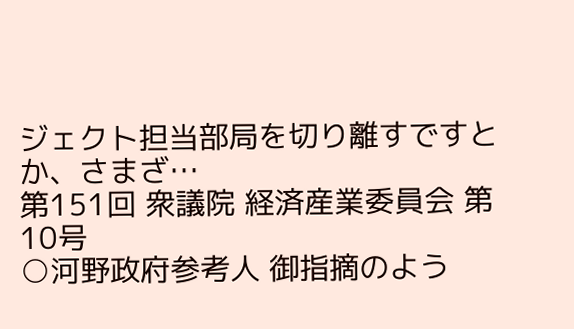ジェクト担当部局を切り離すですとか、さまざ…
第151回 衆議院 経済産業委員会 第10号
○河野政府参考人 御指摘のよう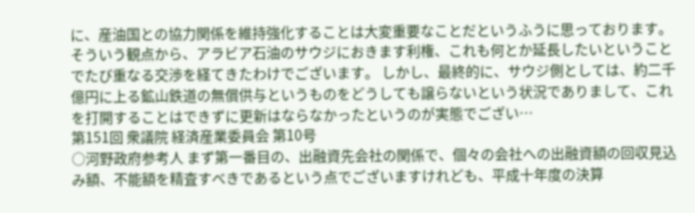に、産油国との協力関係を維持強化することは大変重要なことだというふうに思っております。そういう観点から、アラビア石油のサウジにおきます利権、これも何とか延長したいということでたび重なる交渉を経てきたわけでございます。 しかし、最終的に、サウジ側としては、約二千億円に上る鉱山鉄道の無償供与というものをどうしても譲らないという状況でありまして、これを打開することはできずに更新はならなかったというのが実態でござい…
第151回 衆議院 経済産業委員会 第10号
○河野政府参考人 まず第一番目の、出融資先会社の関係で、個々の会社への出融資額の回収見込み額、不能額を精査すべきであるという点でございますけれども、平成十年度の決算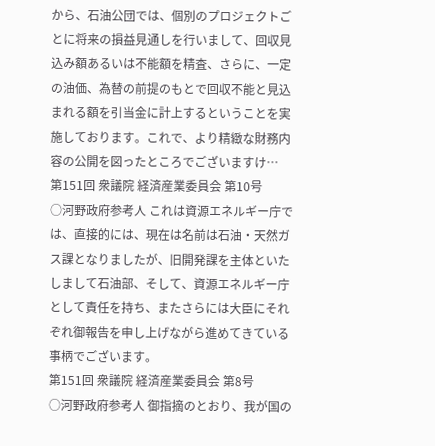から、石油公団では、個別のプロジェクトごとに将来の損益見通しを行いまして、回収見込み額あるいは不能額を精査、さらに、一定の油価、為替の前提のもとで回収不能と見込まれる額を引当金に計上するということを実施しております。これで、より精緻な財務内容の公開を図ったところでございますけ…
第151回 衆議院 経済産業委員会 第10号
○河野政府参考人 これは資源エネルギー庁では、直接的には、現在は名前は石油・天然ガス課となりましたが、旧開発課を主体といたしまして石油部、そして、資源エネルギー庁として責任を持ち、またさらには大臣にそれぞれ御報告を申し上げながら進めてきている事柄でございます。
第151回 衆議院 経済産業委員会 第8号
○河野政府参考人 御指摘のとおり、我が国の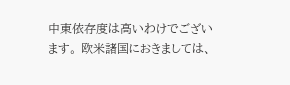中東依存度は高いわけでございます。 欧米諸国におきましては、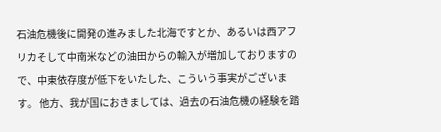石油危機後に開発の進みました北海ですとか、あるいは西アフリカそして中南米などの油田からの輸入が増加しておりますので、中東依存度が低下をいたした、こういう事実がございます。 他方、我が国におきましては、過去の石油危機の経験を踏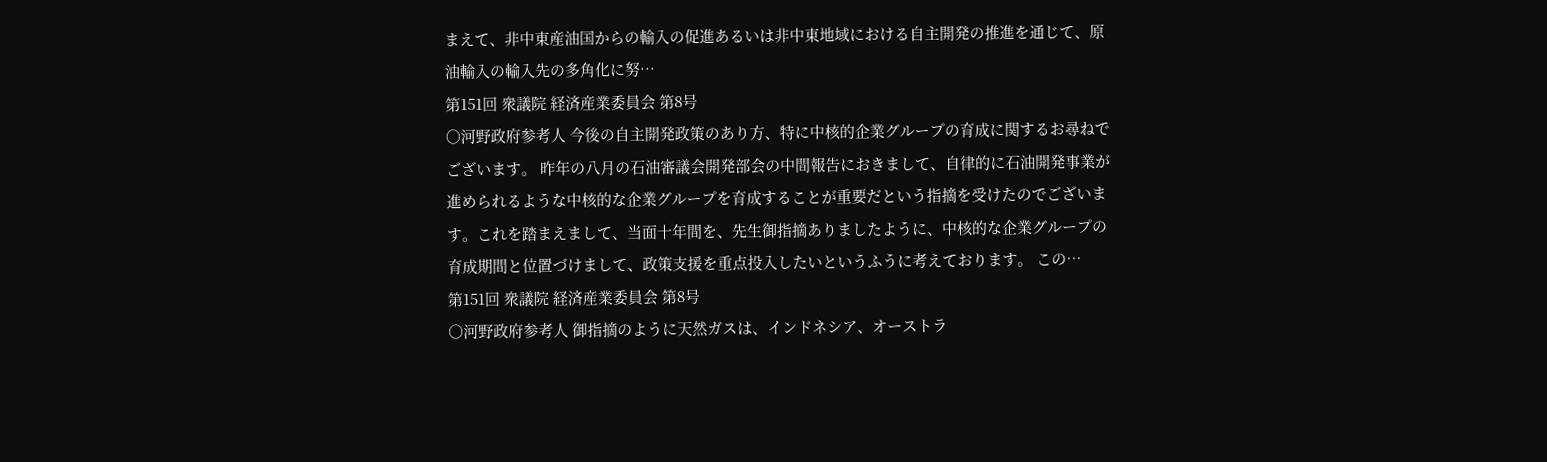まえて、非中東産油国からの輸入の促進あるいは非中東地域における自主開発の推進を通じて、原油輸入の輸入先の多角化に努…
第151回 衆議院 経済産業委員会 第8号
○河野政府参考人 今後の自主開発政策のあり方、特に中核的企業グループの育成に関するお尋ねでございます。 昨年の八月の石油審議会開発部会の中間報告におきまして、自律的に石油開発事業が進められるような中核的な企業グループを育成することが重要だという指摘を受けたのでございます。これを踏まえまして、当面十年間を、先生御指摘ありましたように、中核的な企業グループの育成期間と位置づけまして、政策支援を重点投入したいというふうに考えております。 この…
第151回 衆議院 経済産業委員会 第8号
○河野政府参考人 御指摘のように天然ガスは、インドネシア、オーストラ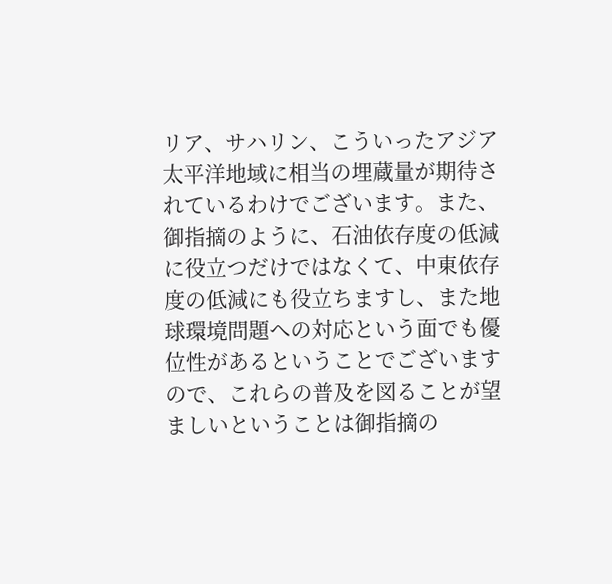リア、サハリン、こういったアジア太平洋地域に相当の埋蔵量が期待されているわけでございます。また、御指摘のように、石油依存度の低減に役立つだけではなくて、中東依存度の低減にも役立ちますし、また地球環境問題への対応という面でも優位性があるということでございますので、これらの普及を図ることが望ましいということは御指摘の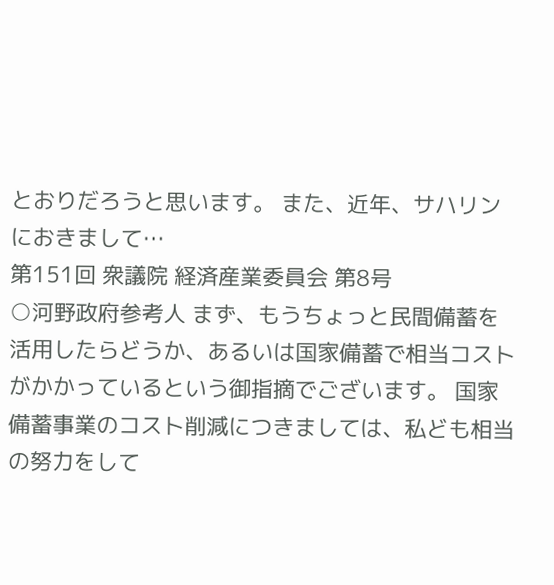とおりだろうと思います。 また、近年、サハリンにおきまして…
第151回 衆議院 経済産業委員会 第8号
○河野政府参考人 まず、もうちょっと民間備蓄を活用したらどうか、あるいは国家備蓄で相当コストがかかっているという御指摘でございます。 国家備蓄事業のコスト削減につきましては、私ども相当の努力をして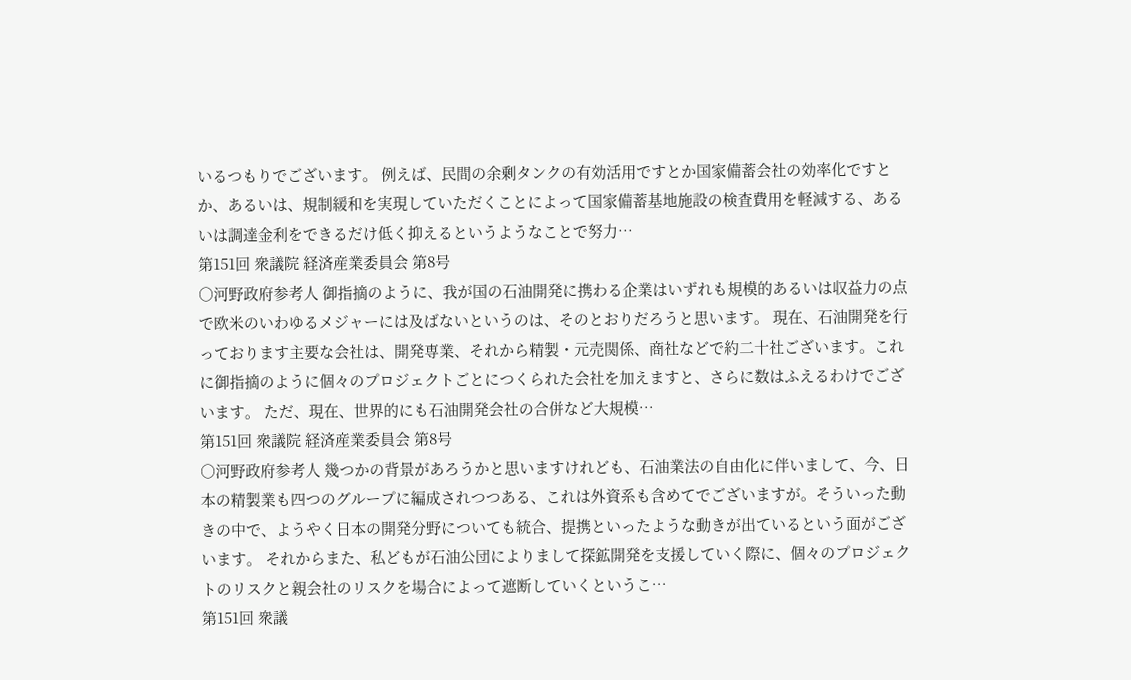いるつもりでございます。 例えば、民間の余剰タンクの有効活用ですとか国家備蓄会社の効率化ですとか、あるいは、規制緩和を実現していただくことによって国家備蓄基地施設の検査費用を軽減する、あるいは調達金利をできるだけ低く抑えるというようなことで努力…
第151回 衆議院 経済産業委員会 第8号
○河野政府参考人 御指摘のように、我が国の石油開発に携わる企業はいずれも規模的あるいは収益力の点で欧米のいわゆるメジャーには及ばないというのは、そのとおりだろうと思います。 現在、石油開発を行っております主要な会社は、開発専業、それから精製・元売関係、商社などで約二十社ございます。これに御指摘のように個々のプロジェクトごとにつくられた会社を加えますと、さらに数はふえるわけでございます。 ただ、現在、世界的にも石油開発会社の合併など大規模…
第151回 衆議院 経済産業委員会 第8号
○河野政府参考人 幾つかの背景があろうかと思いますけれども、石油業法の自由化に伴いまして、今、日本の精製業も四つのグループに編成されつつある、これは外資系も含めてでございますが。そういった動きの中で、ようやく日本の開発分野についても統合、提携といったような動きが出ているという面がございます。 それからまた、私どもが石油公団によりまして探鉱開発を支援していく際に、個々のプロジェクトのリスクと親会社のリスクを場合によって遮断していくというこ…
第151回 衆議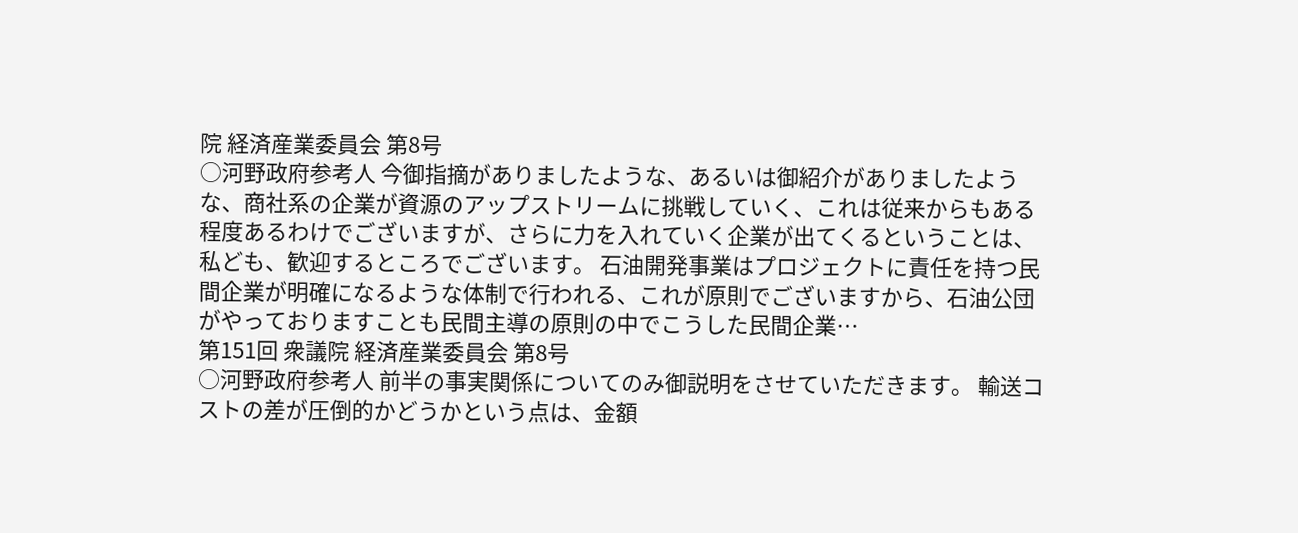院 経済産業委員会 第8号
○河野政府参考人 今御指摘がありましたような、あるいは御紹介がありましたような、商社系の企業が資源のアップストリームに挑戦していく、これは従来からもある程度あるわけでございますが、さらに力を入れていく企業が出てくるということは、私ども、歓迎するところでございます。 石油開発事業はプロジェクトに責任を持つ民間企業が明確になるような体制で行われる、これが原則でございますから、石油公団がやっておりますことも民間主導の原則の中でこうした民間企業…
第151回 衆議院 経済産業委員会 第8号
○河野政府参考人 前半の事実関係についてのみ御説明をさせていただきます。 輸送コストの差が圧倒的かどうかという点は、金額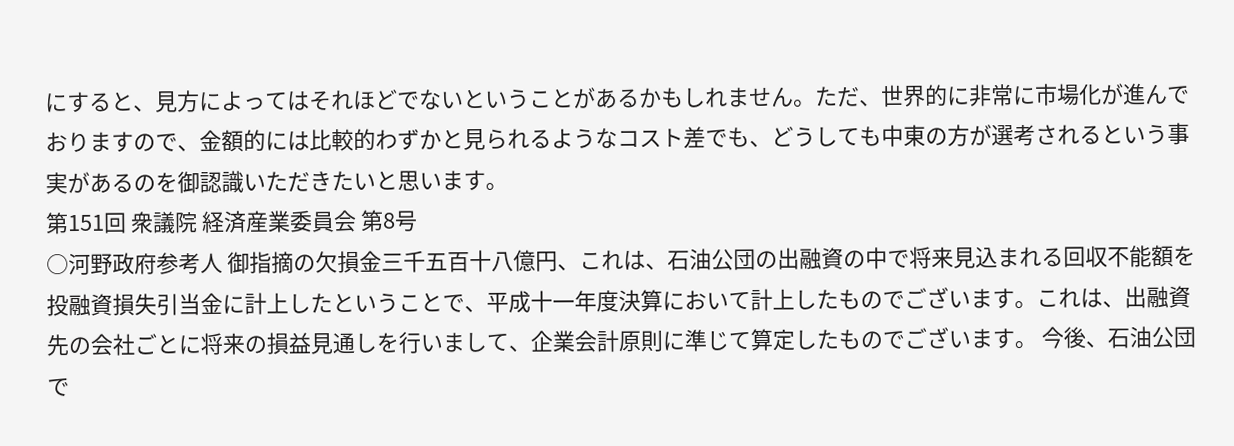にすると、見方によってはそれほどでないということがあるかもしれません。ただ、世界的に非常に市場化が進んでおりますので、金額的には比較的わずかと見られるようなコスト差でも、どうしても中東の方が選考されるという事実があるのを御認識いただきたいと思います。
第151回 衆議院 経済産業委員会 第8号
○河野政府参考人 御指摘の欠損金三千五百十八億円、これは、石油公団の出融資の中で将来見込まれる回収不能額を投融資損失引当金に計上したということで、平成十一年度決算において計上したものでございます。これは、出融資先の会社ごとに将来の損益見通しを行いまして、企業会計原則に準じて算定したものでございます。 今後、石油公団で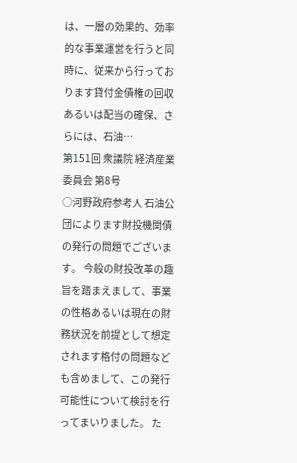は、一層の効果的、効率的な事業運営を行うと同時に、従来から行っております貸付金債権の回収あるいは配当の確保、さらには、石油…
第151回 衆議院 経済産業委員会 第8号
○河野政府参考人 石油公団によります財投機関債の発行の問題でございます。 今般の財投改革の趣旨を踏まえまして、事業の性格あるいは現在の財務状況を前提として想定されます格付の問題なども含めまして、この発行可能性について検討を行ってまいりました。 た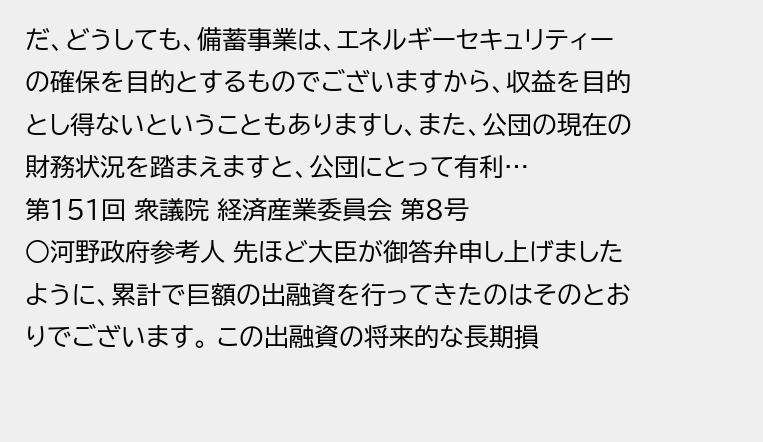だ、どうしても、備蓄事業は、エネルギーセキュリティーの確保を目的とするものでございますから、収益を目的とし得ないということもありますし、また、公団の現在の財務状況を踏まえますと、公団にとって有利…
第151回 衆議院 経済産業委員会 第8号
○河野政府参考人 先ほど大臣が御答弁申し上げましたように、累計で巨額の出融資を行ってきたのはそのとおりでございます。 この出融資の将来的な長期損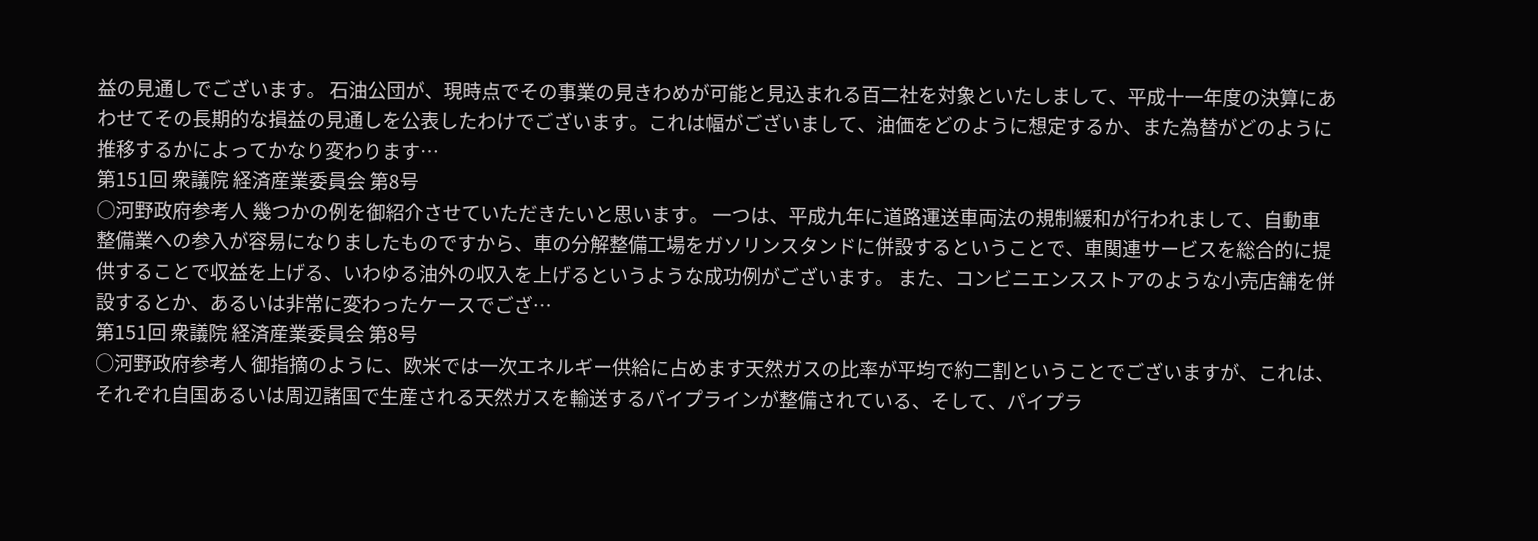益の見通しでございます。 石油公団が、現時点でその事業の見きわめが可能と見込まれる百二社を対象といたしまして、平成十一年度の決算にあわせてその長期的な損益の見通しを公表したわけでございます。これは幅がございまして、油価をどのように想定するか、また為替がどのように推移するかによってかなり変わります…
第151回 衆議院 経済産業委員会 第8号
○河野政府参考人 幾つかの例を御紹介させていただきたいと思います。 一つは、平成九年に道路運送車両法の規制緩和が行われまして、自動車整備業への参入が容易になりましたものですから、車の分解整備工場をガソリンスタンドに併設するということで、車関連サービスを総合的に提供することで収益を上げる、いわゆる油外の収入を上げるというような成功例がございます。 また、コンビニエンスストアのような小売店舗を併設するとか、あるいは非常に変わったケースでござ…
第151回 衆議院 経済産業委員会 第8号
○河野政府参考人 御指摘のように、欧米では一次エネルギー供給に占めます天然ガスの比率が平均で約二割ということでございますが、これは、それぞれ自国あるいは周辺諸国で生産される天然ガスを輸送するパイプラインが整備されている、そして、パイプラ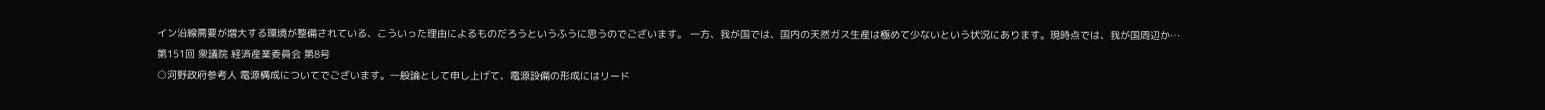イン沿線需要が増大する環境が整備されている、こういった理由によるものだろうというふうに思うのでございます。 一方、我が国では、国内の天然ガス生産は極めて少ないという状況にあります。現時点では、我が国周辺か…
第151回 衆議院 経済産業委員会 第8号
○河野政府参考人 電源構成についてでございます。一般論として申し上げて、電源設備の形成にはリード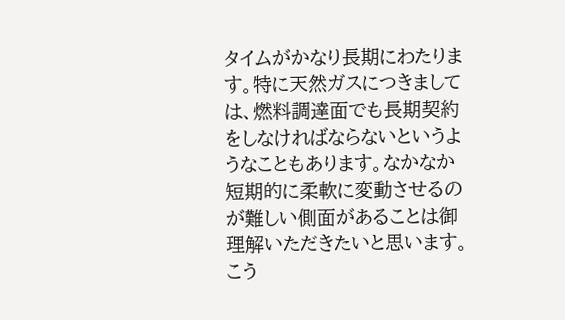タイムがかなり長期にわたります。特に天然ガスにつきましては、燃料調達面でも長期契約をしなければならないというようなこともあります。なかなか短期的に柔軟に変動させるのが難しい側面があることは御理解いただきたいと思います。 こう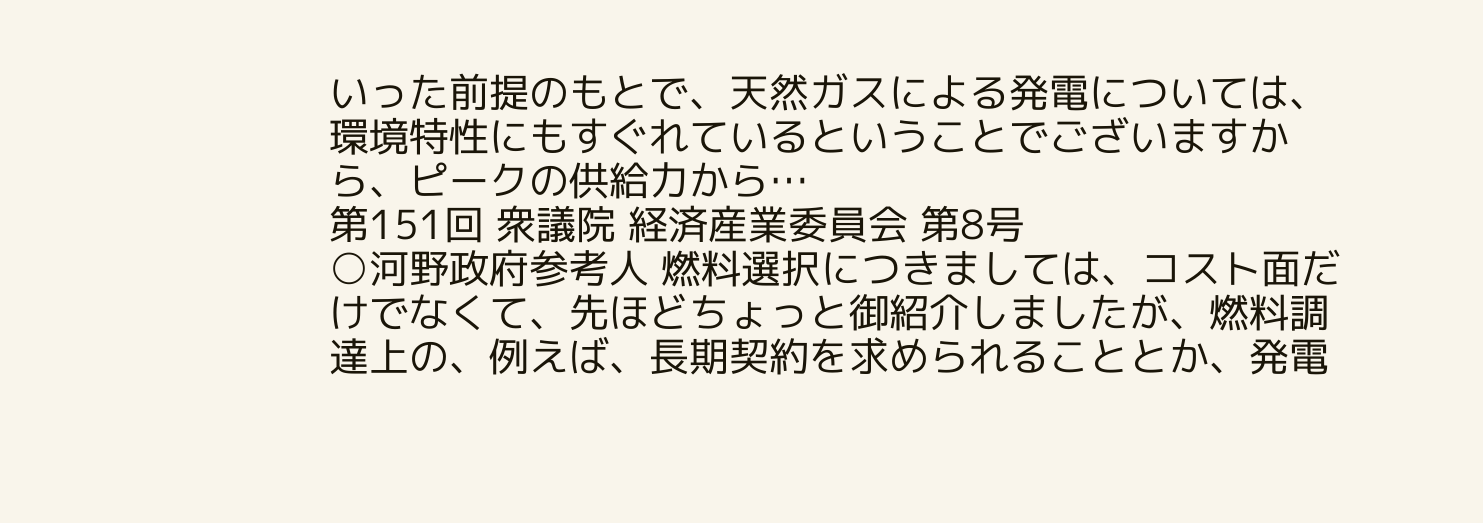いった前提のもとで、天然ガスによる発電については、環境特性にもすぐれているということでございますから、ピークの供給力から…
第151回 衆議院 経済産業委員会 第8号
○河野政府参考人 燃料選択につきましては、コスト面だけでなくて、先ほどちょっと御紹介しましたが、燃料調達上の、例えば、長期契約を求められることとか、発電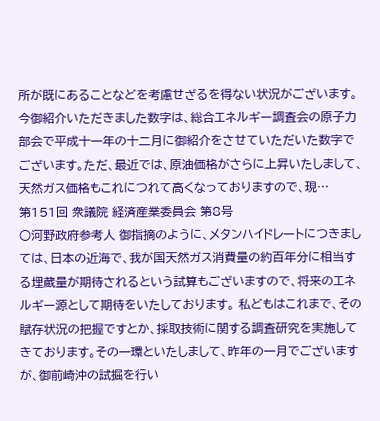所が既にあることなどを考慮せざるを得ない状況がございます。 今御紹介いただきました数字は、総合エネルギー調査会の原子力部会で平成十一年の十二月に御紹介をさせていただいた数字でございます。ただ、最近では、原油価格がさらに上昇いたしまして、天然ガス価格もこれにつれて高くなっておりますので、現…
第151回 衆議院 経済産業委員会 第8号
○河野政府参考人 御指摘のように、メタンハイドレートにつきましては、日本の近海で、我が国天然ガス消費量の約百年分に相当する埋蔵量が期待されるという試算もございますので、将来のエネルギー源として期待をいたしております。 私どもはこれまで、その賦存状況の把握ですとか、採取技術に関する調査研究を実施してきております。その一環といたしまして、昨年の一月でございますが、御前崎沖の試掘を行い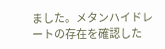ました。メタンハイドレートの存在を確認した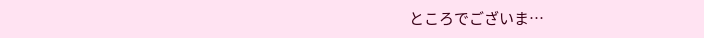ところでございま…